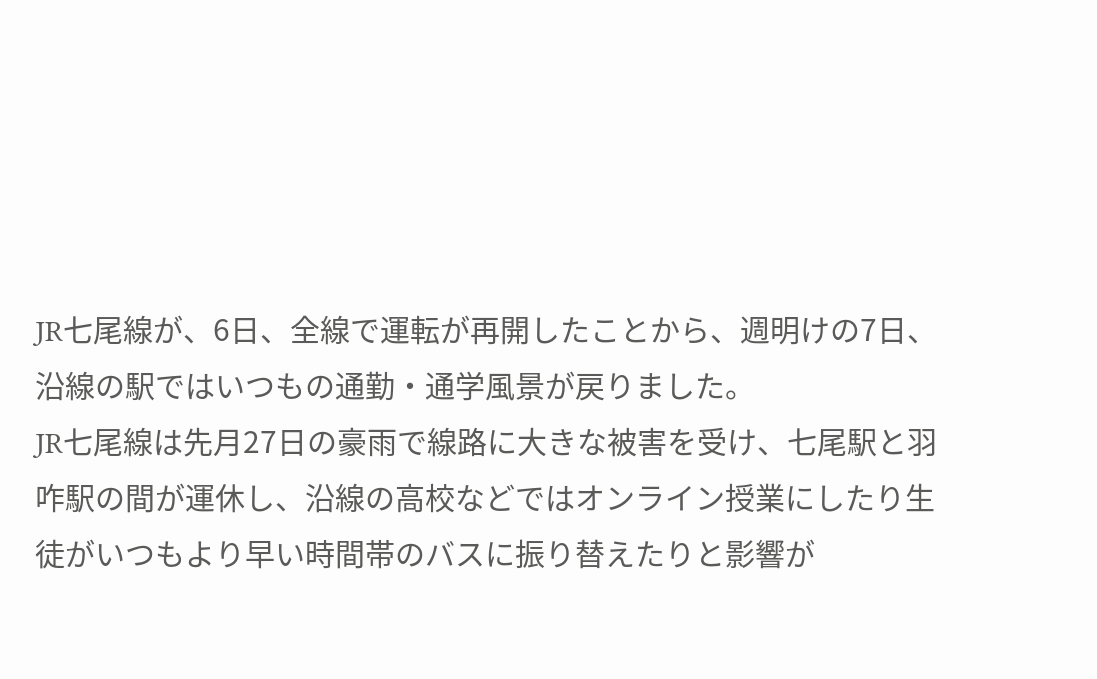JR七尾線が、6日、全線で運転が再開したことから、週明けの7日、沿線の駅ではいつもの通勤・通学風景が戻りました。
JR七尾線は先月27日の豪雨で線路に大きな被害を受け、七尾駅と羽咋駅の間が運休し、沿線の高校などではオンライン授業にしたり生徒がいつもより早い時間帯のバスに振り替えたりと影響が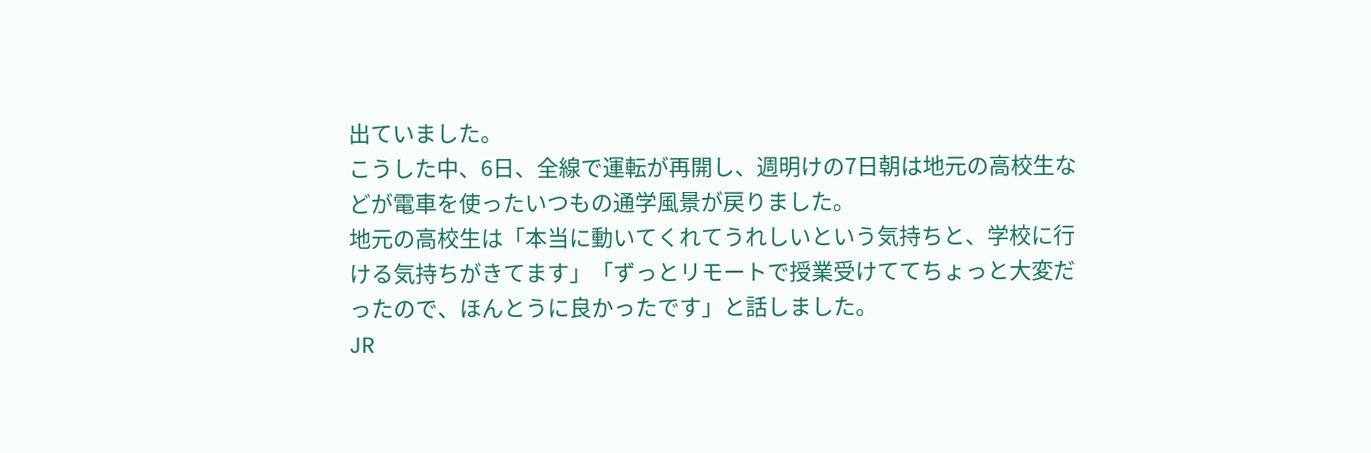出ていました。
こうした中、6日、全線で運転が再開し、週明けの7日朝は地元の高校生などが電車を使ったいつもの通学風景が戻りました。
地元の高校生は「本当に動いてくれてうれしいという気持ちと、学校に行ける気持ちがきてます」「ずっとリモートで授業受けててちょっと大変だったので、ほんとうに良かったです」と話しました。
JR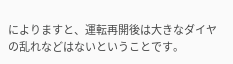によりますと、運転再開後は大きなダイヤの乱れなどはないということです。